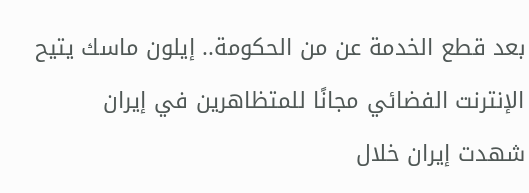بعد قطع الخدمة عن من الحكومة.. إيلون ماسك يتيح الإنترنت الفضائي مجانًا للمتظاهرين في إيران
شهدت إيران خلال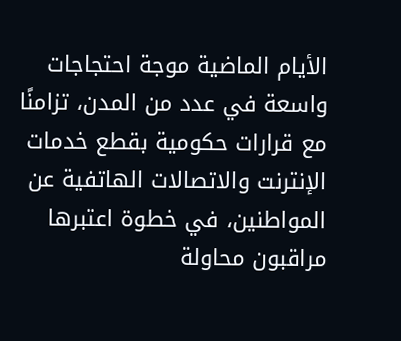الأيام الماضية موجة احتجاجات واسعة في عدد من المدن، تزامنًا مع قرارات حكومية بقطع خدمات الإنترنت والاتصالات الهاتفية عن المواطنين، في خطوة اعتبرها مراقبون محاولة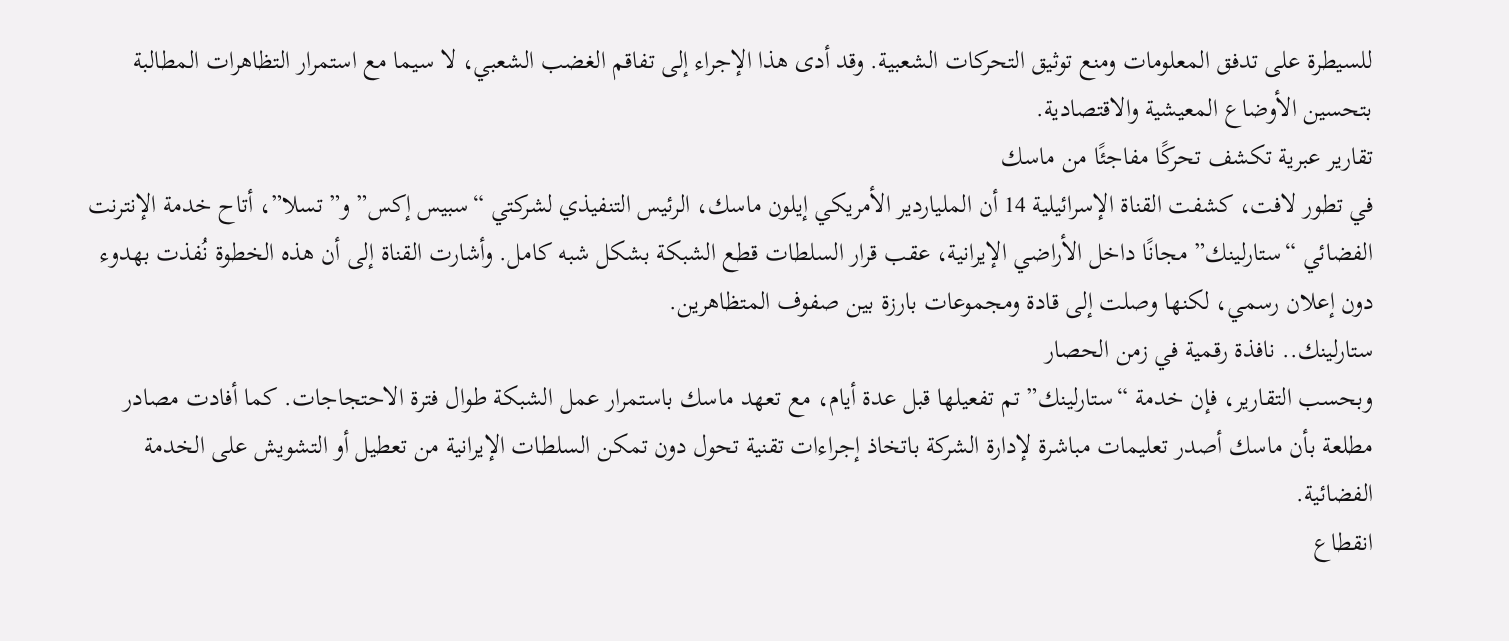للسيطرة على تدفق المعلومات ومنع توثيق التحركات الشعبية. وقد أدى هذا الإجراء إلى تفاقم الغضب الشعبي، لا سيما مع استمرار التظاهرات المطالبة بتحسين الأوضاع المعيشية والاقتصادية.
تقارير عبرية تكشف تحركًا مفاجئًا من ماسك
في تطور لافت، كشفت القناة الإسرائيلية 14 أن الملياردير الأمريكي إيلون ماسك، الرئيس التنفيذي لشركتي “سبيس إكس” و”تسلا”، أتاح خدمة الإنترنت الفضائي “ستارلينك” مجانًا داخل الأراضي الإيرانية، عقب قرار السلطات قطع الشبكة بشكل شبه كامل. وأشارت القناة إلى أن هذه الخطوة نُفذت بهدوء دون إعلان رسمي، لكنها وصلت إلى قادة ومجموعات بارزة بين صفوف المتظاهرين.
ستارلينك.. نافذة رقمية في زمن الحصار
وبحسب التقارير، فإن خدمة “ستارلينك” تم تفعيلها قبل عدة أيام، مع تعهد ماسك باستمرار عمل الشبكة طوال فترة الاحتجاجات. كما أفادت مصادر مطلعة بأن ماسك أصدر تعليمات مباشرة لإدارة الشركة باتخاذ إجراءات تقنية تحول دون تمكن السلطات الإيرانية من تعطيل أو التشويش على الخدمة الفضائية.
انقطاع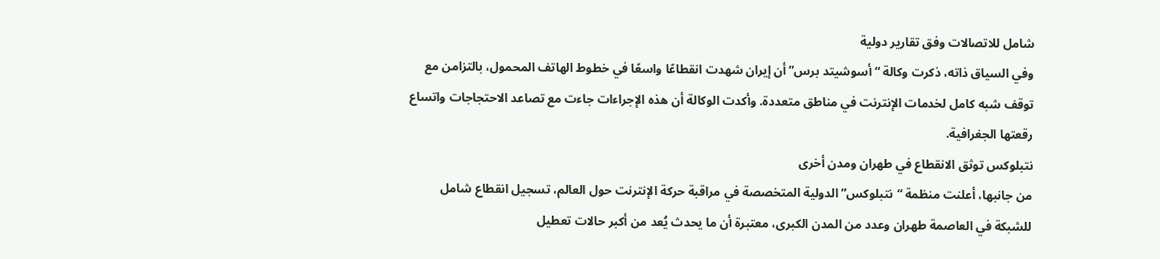شامل للاتصالات وفق تقارير دولية
وفي السياق ذاته، ذكرت وكالة “أسوشيتد برس” أن إيران شهدت انقطاعًا واسعًا في خطوط الهاتف المحمول، بالتزامن مع توقف شبه كامل لخدمات الإنترنت في مناطق متعددة. وأكدت الوكالة أن هذه الإجراءات جاءت مع تصاعد الاحتجاجات واتساع رقعتها الجغرافية.
نتبلوكس توثق الانقطاع في طهران ومدن أخرى
من جانبها، أعلنت منظمة “نتبلوكس” الدولية المتخصصة في مراقبة حركة الإنترنت حول العالم، تسجيل انقطاع شامل للشبكة في العاصمة طهران وعدد من المدن الكبرى، معتبرة أن ما يحدث يُعد من أكبر حالات تعطيل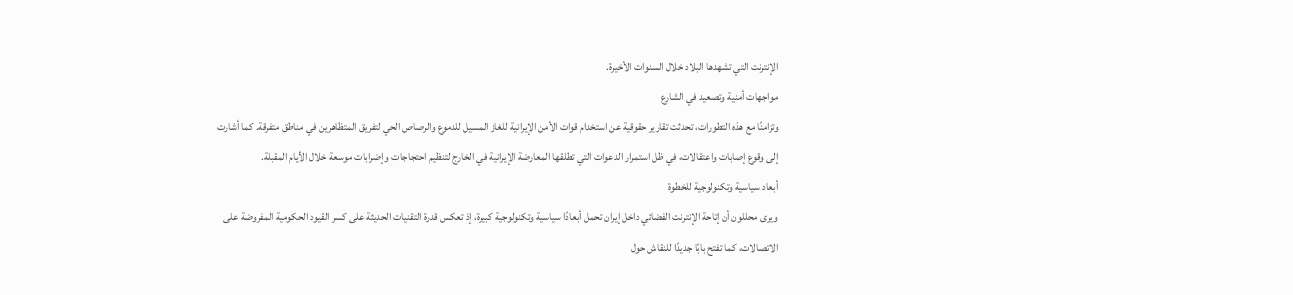الإنترنت التي تشهدها البلاد خلال السنوات الأخيرة.
مواجهات أمنية وتصعيد في الشارع
وتزامنًا مع هذه التطورات، تحدثت تقارير حقوقية عن استخدام قوات الأمن الإيرانية للغاز المسيل للدموع والرصاص الحي لتفريق المتظاهرين في مناطق متفرقة. كما أشارت إلى وقوع إصابات واعتقالات، في ظل استمرار الدعوات التي تطلقها المعارضة الإيرانية في الخارج لتنظيم احتجاجات وإضرابات موسعة خلال الأيام المقبلة.
أبعاد سياسية وتكنولوجية للخطوة
ويرى محللون أن إتاحة الإنترنت الفضائي داخل إيران تحمل أبعادًا سياسية وتكنولوجية كبيرة، إذ تعكس قدرة التقنيات الحديثة على كسر القيود الحكومية المفروضة على الاتصالات، كما تفتح بابًا جديدًا للنقاش حول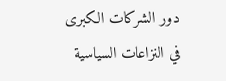دور الشركات الكبرى في النزاعات السياسية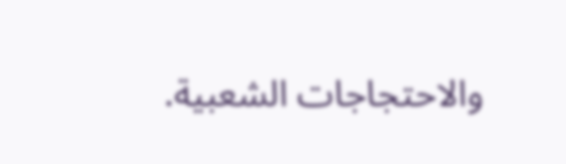والاحتجاجات الشعبية.